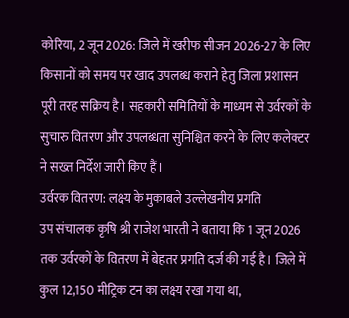कोरिया, 2 जून 2026: जिले में खरीफ सीजन 2026-27 के लिए किसानों को समय पर खाद उपलब्ध कराने हेतु जिला प्रशासन पूरी तरह सक्रिय है। सहकारी समितियों के माध्यम से उर्वरकों के सुचारु वितरण और उपलब्धता सुनिश्चित करने के लिए कलेक्टर ने सख्त निर्देश जारी किए हैं।
उर्वरक वितरण: लक्ष्य के मुकाबले उल्लेखनीय प्रगति
उप संचालक कृषि श्री राजेश भारती ने बताया कि 1 जून 2026 तक उर्वरकों के वितरण में बेहतर प्रगति दर्ज की गई है। जिले में कुल 12,150 मीट्रिक टन का लक्ष्य रखा गया था,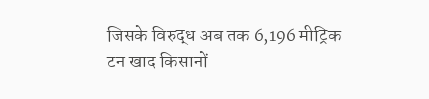जिसके विरुद्ध अब तक 6,196 मीट्रिक टन खाद किसानों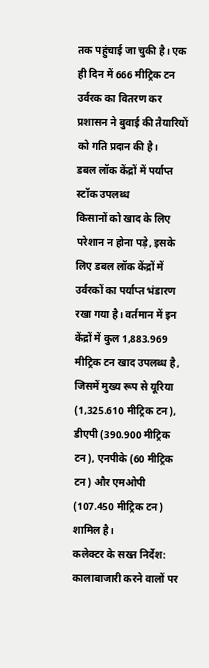तक पहुंचाई जा चुकी है। एक ही दिन में 666 मीट्रिक टन उर्वरक का वितरण कर प्रशासन ने बुवाई की तैयारियों को गति प्रदान की है।
डबल लॉक केंद्रों में पर्याप्त स्टॉक उपलब्ध
किसानों को खाद के लिए परेशान न होना पड़े, इसके लिए डबल लॉक केंद्रों में उर्वरकों का पर्याप्त भंडारण रखा गया है। वर्तमान में इन केंद्रों में कुल 1,883.969 मीट्रिक टन खाद उपलब्ध है, जिसमें मुख्य रूप से यूरिया (1,325.610 मीट्रिक टन), डीएपी (390.900 मीट्रिक टन), एनपीके (60 मीट्रिक टन) और एमओपी (107.450 मीट्रिक टन) शामिल है।
कलेक्टर के सख्त निर्देश: कालाबाजारी करने वालों पर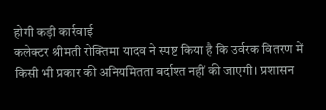होगी कड़ी कार्रवाई
कलेक्टर श्रीमती रोक्तिमा यादव ने स्पष्ट किया है कि उर्वरक वितरण में किसी भी प्रकार की अनियमितता बर्दाश्त नहीं की जाएगी। प्रशासन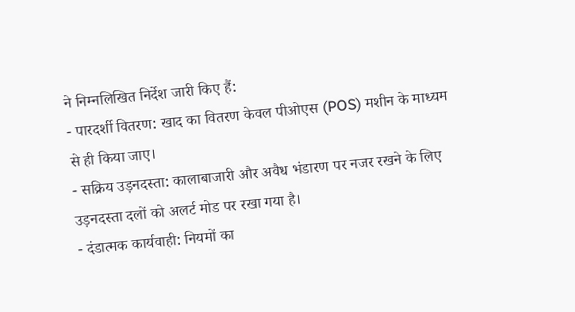ने निम्नलिखित निर्देश जारी किए हैं:
- पारदर्शी वितरण: खाद का वितरण केवल पीओएस (POS) मशीन के माध्यम से ही किया जाए।
- सक्रिय उड़नदस्ता: कालाबाजारी और अवैध भंडारण पर नजर रखने के लिए उड़नदस्ता दलों को अलर्ट मोड पर रखा गया है।
- दंडात्मक कार्यवाही: नियमों का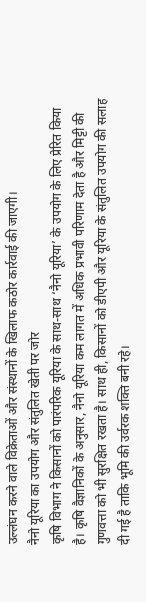उल्लंघन करने वाले विक्रेताओं और संस्थानों के खिलाफ कठोर कार्रवाई की जाएगी।
नैनो यूरिया का उपयोग और संतुलित खेती पर जोर
कृषि विभाग ने किसानों को पारंपरिक यूरिया के साथ-साथ ‘नैनो यूरिया’ के उपयोग के लिए प्रेरित किया है। कृषि वैज्ञानिकों के अनुसार, नैनो यूरिया कम लागत में अधिक प्रभावी परिणाम देता है और मिट्टी की गुणवत्ता को भी सुरक्षित रखता है। साथ ही, किसानों को डीएपी और यूरिया के संतुलित उपयोग की सलाह दी गई है ताकि भूमि की उर्वरक शक्ति बनी रहे।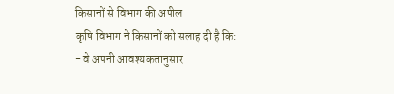किसानों से विभाग की अपील
कृषि विभाग ने किसानों को सलाह दी है कि:
- वे अपनी आवश्यकतानुसार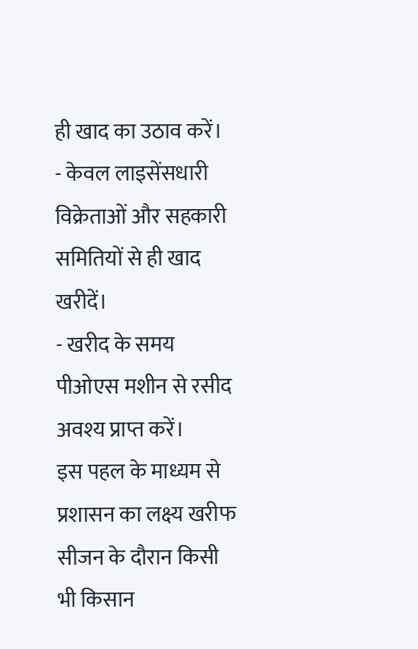ही खाद का उठाव करें।
- केवल लाइसेंसधारी विक्रेताओं और सहकारी समितियों से ही खाद खरीदें।
- खरीद के समय पीओएस मशीन से रसीद अवश्य प्राप्त करें।
इस पहल के माध्यम से प्रशासन का लक्ष्य खरीफ सीजन के दौरान किसी भी किसान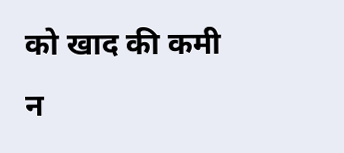को खाद की कमी न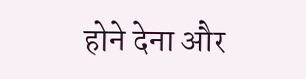होने देना और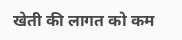खेती की लागत को कम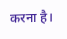करना है।